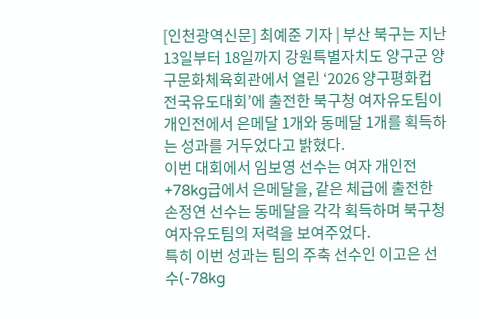[인천광역신문] 최예준 기자 | 부산 북구는 지난 13일부터 18일까지 강원특별자치도 양구군 양구문화체육회관에서 열린 ‘2026 양구평화컵 전국유도대회’에 출전한 북구청 여자유도팀이 개인전에서 은메달 1개와 동메달 1개를 획득하는 성과를 거두었다고 밝혔다.
이번 대회에서 임보영 선수는 여자 개인전 +78kg급에서 은메달을, 같은 체급에 출전한 손정연 선수는 동메달을 각각 획득하며 북구청 여자유도팀의 저력을 보여주었다.
특히 이번 성과는 팀의 주축 선수인 이고은 선수(-78kg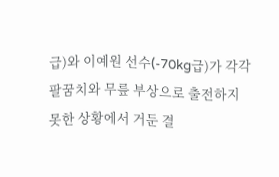급)와 이예원 선수(-70kg급)가 각각 팔꿈치와 무릎 부상으로 출전하지 못한 상황에서 거둔 결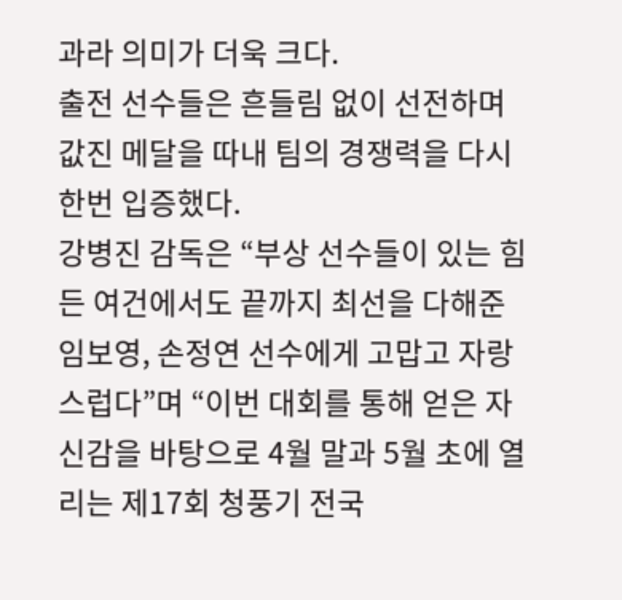과라 의미가 더욱 크다.
출전 선수들은 흔들림 없이 선전하며 값진 메달을 따내 팀의 경쟁력을 다시 한번 입증했다.
강병진 감독은 “부상 선수들이 있는 힘든 여건에서도 끝까지 최선을 다해준 임보영, 손정연 선수에게 고맙고 자랑스럽다”며 “이번 대회를 통해 얻은 자신감을 바탕으로 4월 말과 5월 초에 열리는 제17회 청풍기 전국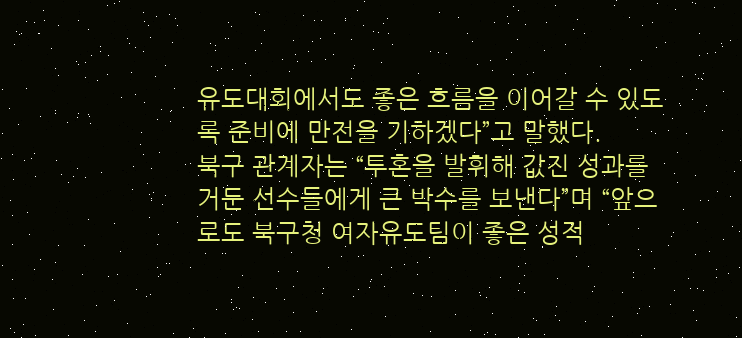유도대회에서도 좋은 흐름을 이어갈 수 있도록 준비에 만전을 기하겠다”고 말했다.
북구 관계자는 “투혼을 발휘해 값진 성과를 거둔 선수들에게 큰 박수를 보낸다”며 “앞으로도 북구청 여자유도팀이 좋은 성적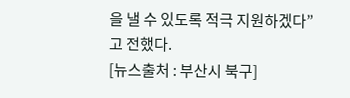을 낼 수 있도록 적극 지원하겠다”고 전했다.
[뉴스출처 : 부산시 북구]